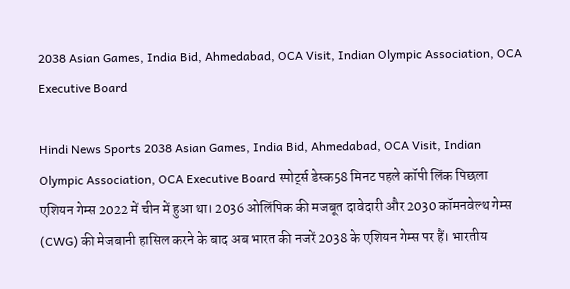2038 Asian Games, India Bid, Ahmedabad, OCA Visit, Indian Olympic Association, OCA Executive Board

Hindi News Sports 2038 Asian Games, India Bid, Ahmedabad, OCA Visit, Indian Olympic Association, OCA Executive Board स्पोर्ट्स डेस्क58 मिनट पहले कॉपी लिंक पिछला एशियन गेम्स 2022 में चीन में हुआ था। 2036 ओलिंपिक की मजबूत दावेदारी और 2030 कॉमनवेल्थ गेम्स (CWG) की मेजबानी हासिल करने के बाद अब भारत की नजरें 2038 के एशियन गेम्स पर हैं। भारतीय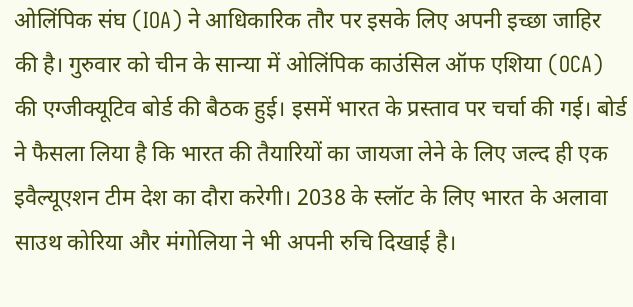ओलिंपिक संघ (IOA) ने आधिकारिक तौर पर इसके लिए अपनी इच्छा जाहिर की है। गुरुवार को चीन के सान्या में ओलिंपिक काउंसिल ऑफ एशिया (OCA) की एग्जीक्यूटिव बोर्ड की बैठक हुई। इसमें भारत के प्रस्ताव पर चर्चा की गई। बोर्ड ने फैसला लिया है कि भारत की तैयारियों का जायजा लेने के लिए जल्द ही एक इवैल्यूएशन टीम देश का दौरा करेगी। 2038 के स्लॉट के लिए भारत के अलावा साउथ कोरिया और मंगोलिया ने भी अपनी रुचि दिखाई है।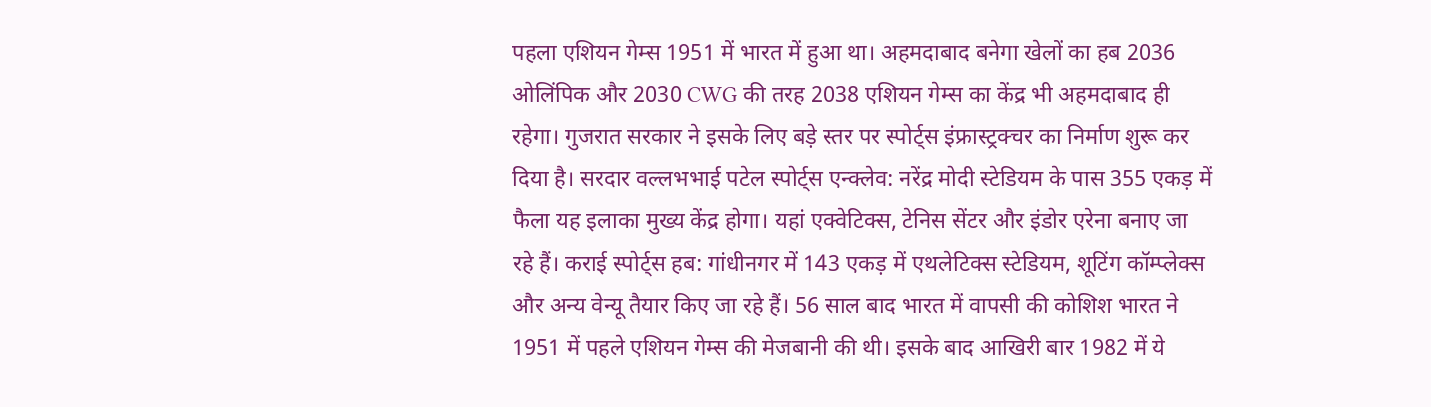पहला एशियन गेम्स 1951 में भारत में हुआ था। अहमदाबाद बनेगा खेलों का हब 2036 ओलिंपिक और 2030 CWG की तरह 2038 एशियन गेम्स का केंद्र भी अहमदाबाद ही रहेगा। गुजरात सरकार ने इसके लिए बड़े स्तर पर स्पोर्ट्स इंफ्रास्ट्रक्चर का निर्माण शुरू कर दिया है। सरदार वल्लभभाई पटेल स्पोर्ट्स एन्क्लेव: नरेंद्र मोदी स्टेडियम के पास 355 एकड़ में फैला यह इलाका मुख्य केंद्र होगा। यहां एक्वेटिक्स, टेनिस सेंटर और इंडोर एरेना बनाए जा रहे हैं। कराई स्पोर्ट्स हब: गांधीनगर में 143 एकड़ में एथलेटिक्स स्टेडियम, शूटिंग कॉम्प्लेक्स और अन्य वेन्यू तैयार किए जा रहे हैं। 56 साल बाद भारत में वापसी की कोशिश भारत ने 1951 में पहले एशियन गेम्स की मेजबानी की थी। इसके बाद आखिरी बार 1982 में ये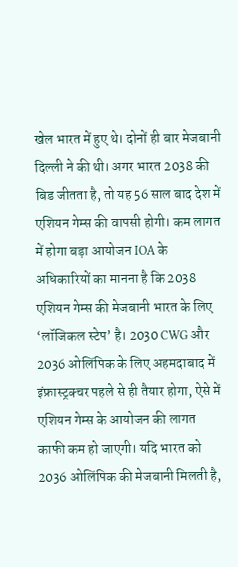खेल भारत में हुए थे। दोनों ही बार मेजबानी दिल्ली ने की थी। अगर भारत 2038 की बिड जीतता है, तो यह 56 साल बाद देश में एशियन गेम्स की वापसी होगी। कम लागत में होगा बड़ा आयोजन IOA के अधिकारियों का मानना है कि 2038 एशियन गेम्स की मेजबानी भारत के लिए ‘लॉजिकल स्टेप’ है। 2030 CWG और 2036 ओलिंपिक के लिए अहमदाबाद में इंफ्रास्ट्रक्चर पहले से ही तैयार होगा, ऐसे में एशियन गेम्स के आयोजन की लागत काफी कम हो जाएगी। यदि भारत को 2036 ओलिंपिक की मेजबानी मिलती है,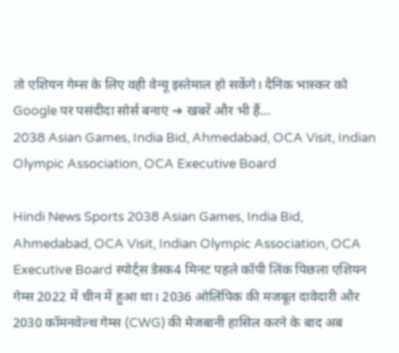तो एशियन गेम्स के लिए वही वेन्यू इस्तेमाल हो सकेंगे। दैनिक भास्कर को Google पर पसंदीदा सोर्स बनाएं ➔ खबरें और भी हैं…
2038 Asian Games, India Bid, Ahmedabad, OCA Visit, Indian Olympic Association, OCA Executive Board

Hindi News Sports 2038 Asian Games, India Bid, Ahmedabad, OCA Visit, Indian Olympic Association, OCA Executive Board स्पोर्ट्स डेस्क4 मिनट पहले कॉपी लिंक पिछला एशियन गेम्स 2022 में चीन में हुआ था। 2036 ओलिंपिक की मजबूत दावेदारी और 2030 कॉमनवेल्थ गेम्स (CWG) की मेजबानी हासिल करने के बाद अब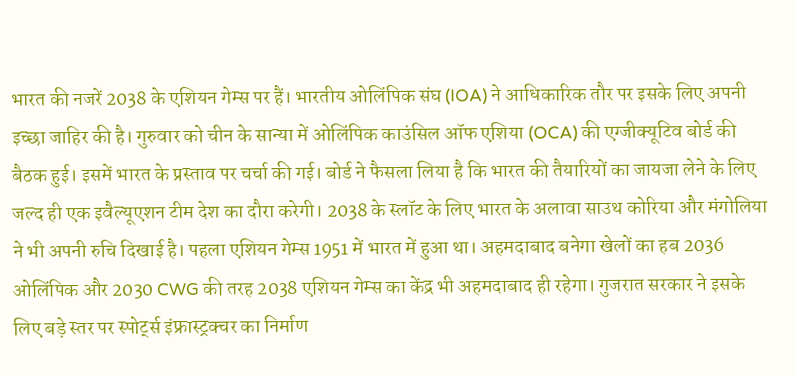भारत की नजरें 2038 के एशियन गेम्स पर हैं। भारतीय ओलिंपिक संघ (IOA) ने आधिकारिक तौर पर इसके लिए अपनी इच्छा जाहिर की है। गुरुवार को चीन के सान्या में ओलिंपिक काउंसिल ऑफ एशिया (OCA) की एग्जीक्यूटिव बोर्ड की बैठक हुई। इसमें भारत के प्रस्ताव पर चर्चा की गई। बोर्ड ने फैसला लिया है कि भारत की तैयारियों का जायजा लेने के लिए जल्द ही एक इवैल्यूएशन टीम देश का दौरा करेगी। 2038 के स्लॉट के लिए भारत के अलावा साउथ कोरिया और मंगोलिया ने भी अपनी रुचि दिखाई है। पहला एशियन गेम्स 1951 में भारत में हुआ था। अहमदाबाद बनेगा खेलों का हब 2036 ओलिंपिक और 2030 CWG की तरह 2038 एशियन गेम्स का केंद्र भी अहमदाबाद ही रहेगा। गुजरात सरकार ने इसके लिए बड़े स्तर पर स्पोर्ट्स इंफ्रास्ट्रक्चर का निर्माण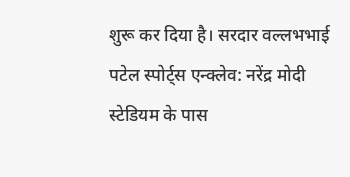शुरू कर दिया है। सरदार वल्लभभाई पटेल स्पोर्ट्स एन्क्लेव: नरेंद्र मोदी स्टेडियम के पास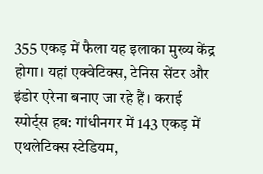355 एकड़ में फैला यह इलाका मुख्य केंद्र होगा। यहां एक्वेटिक्स, टेनिस सेंटर और इंडोर एरेना बनाए जा रहे हैं। कराई स्पोर्ट्स हब: गांधीनगर में 143 एकड़ में एथलेटिक्स स्टेडियम,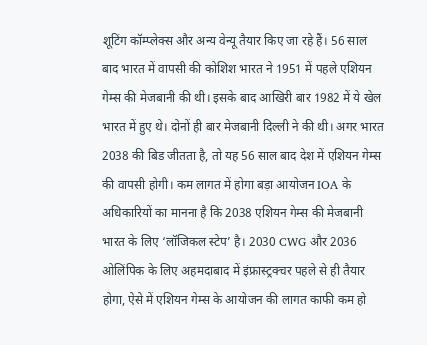शूटिंग कॉम्प्लेक्स और अन्य वेन्यू तैयार किए जा रहे हैं। 56 साल बाद भारत में वापसी की कोशिश भारत ने 1951 में पहले एशियन गेम्स की मेजबानी की थी। इसके बाद आखिरी बार 1982 में ये खेल भारत में हुए थे। दोनों ही बार मेजबानी दिल्ली ने की थी। अगर भारत 2038 की बिड जीतता है, तो यह 56 साल बाद देश में एशियन गेम्स की वापसी होगी। कम लागत में होगा बड़ा आयोजन IOA के अधिकारियों का मानना है कि 2038 एशियन गेम्स की मेजबानी भारत के लिए ‘लॉजिकल स्टेप’ है। 2030 CWG और 2036 ओलिंपिक के लिए अहमदाबाद में इंफ्रास्ट्रक्चर पहले से ही तैयार होगा, ऐसे में एशियन गेम्स के आयोजन की लागत काफी कम हो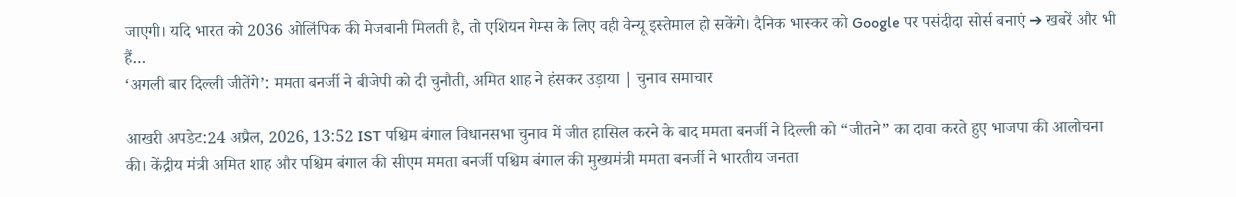जाएगी। यदि भारत को 2036 ओलिंपिक की मेजबानी मिलती है, तो एशियन गेम्स के लिए वही वेन्यू इस्तेमाल हो सकेंगे। दैनिक भास्कर को Google पर पसंदीदा सोर्स बनाएं ➔ खबरें और भी हैं…
‘अगली बार दिल्ली जीतेंगे’: ममता बनर्जी ने बीजेपी को दी चुनौती, अमित शाह ने हंसकर उड़ाया | चुनाव समाचार

आखरी अपडेट:24 अप्रैल, 2026, 13:52 IST पश्चिम बंगाल विधानसभा चुनाव में जीत हासिल करने के बाद ममता बनर्जी ने दिल्ली को “जीतने” का दावा करते हुए भाजपा की आलोचना की। केंद्रीय मंत्री अमित शाह और पश्चिम बंगाल की सीएम ममता बनर्जी पश्चिम बंगाल की मुख्यमंत्री ममता बनर्जी ने भारतीय जनता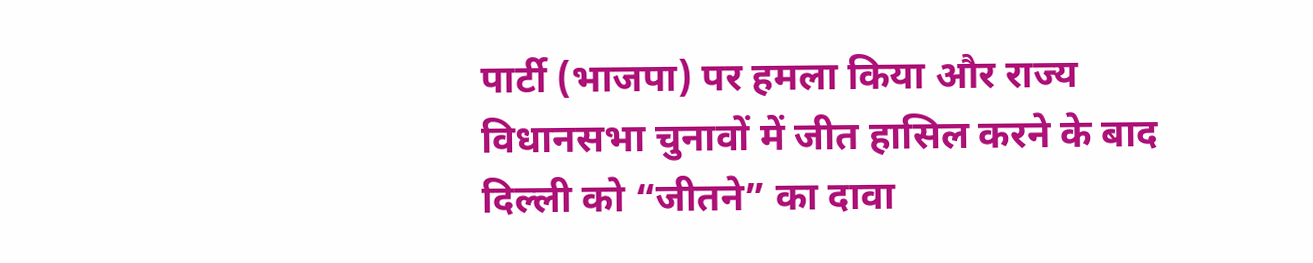पार्टी (भाजपा) पर हमला किया और राज्य विधानसभा चुनावों में जीत हासिल करने के बाद दिल्ली को “जीतने” का दावा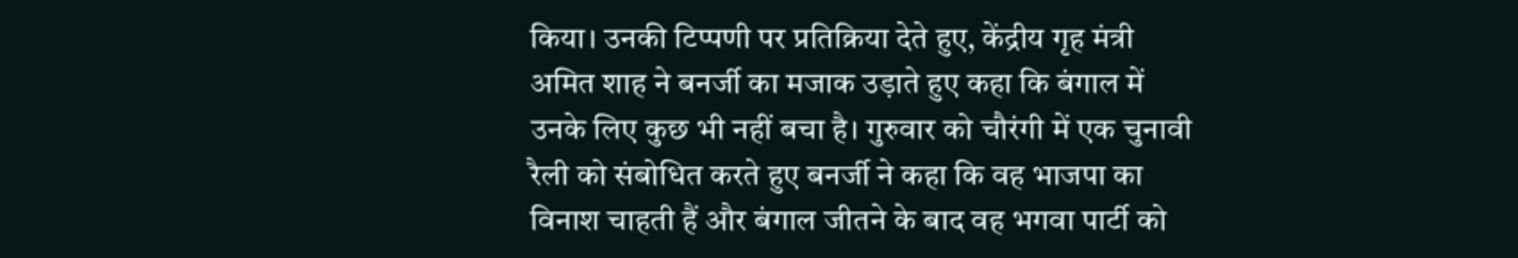किया। उनकी टिप्पणी पर प्रतिक्रिया देते हुए, केंद्रीय गृह मंत्री अमित शाह ने बनर्जी का मजाक उड़ाते हुए कहा कि बंगाल में उनके लिए कुछ भी नहीं बचा है। गुरुवार को चौरंगी में एक चुनावी रैली को संबोधित करते हुए बनर्जी ने कहा कि वह भाजपा का विनाश चाहती हैं और बंगाल जीतने के बाद वह भगवा पार्टी को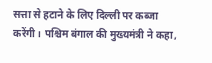सत्ता से हटाने के लिए दिल्ली पर कब्जा करेंगी। पश्चिम बंगाल की मुख्यमंत्री ने कहा,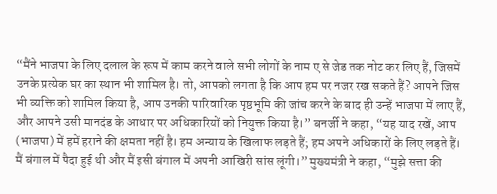“मैंने भाजपा के लिए दलाल के रूप में काम करने वाले सभी लोगों के नाम ए से जेड तक नोट कर लिए हैं, जिसमें उनके प्रत्येक घर का स्थान भी शामिल है। तो, आपको लगता है कि आप हम पर नजर रख सकते हैं? आपने जिस भी व्यक्ति को शामिल किया है, आप उनकी पारिवारिक पृष्ठभूमि की जांच करने के बाद ही उन्हें भाजपा में लाए हैं, और आपने उसी मानदंड के आधार पर अधिकारियों को नियुक्त किया है।” बनर्जी ने कहा, “यह याद रखें, आप (भाजपा) में हमें हराने की क्षमता नहीं है। हम अन्याय के खिलाफ लड़ते हैं; हम अपने अधिकारों के लिए लड़ते हैं। मैं बंगाल में पैदा हुई थी और मैं इसी बंगाल में अपनी आखिरी सांस लूंगी।” मुख्यमंत्री ने कहा, “मुझे सत्ता की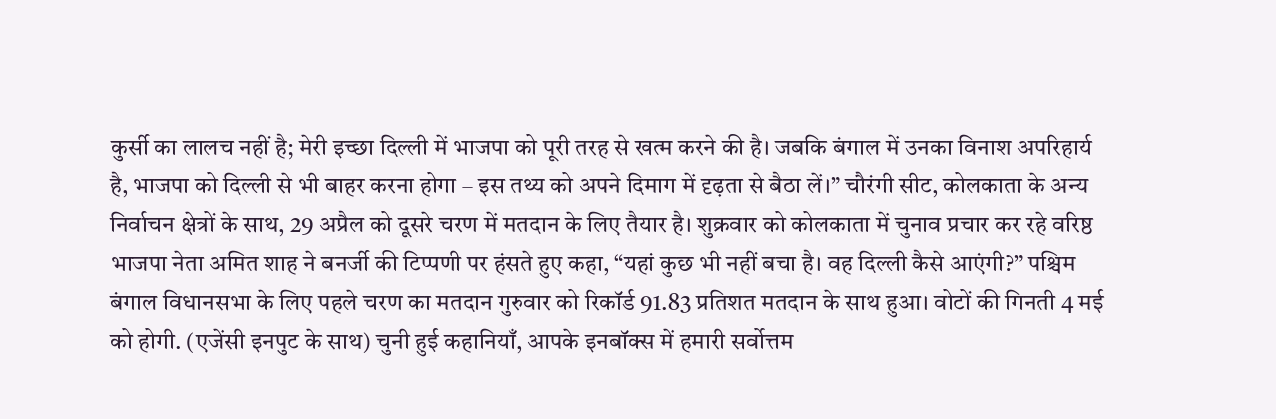कुर्सी का लालच नहीं है; मेरी इच्छा दिल्ली में भाजपा को पूरी तरह से खत्म करने की है। जबकि बंगाल में उनका विनाश अपरिहार्य है, भाजपा को दिल्ली से भी बाहर करना होगा – इस तथ्य को अपने दिमाग में दृढ़ता से बैठा लें।” चौरंगी सीट, कोलकाता के अन्य निर्वाचन क्षेत्रों के साथ, 29 अप्रैल को दूसरे चरण में मतदान के लिए तैयार है। शुक्रवार को कोलकाता में चुनाव प्रचार कर रहे वरिष्ठ भाजपा नेता अमित शाह ने बनर्जी की टिप्पणी पर हंसते हुए कहा, “यहां कुछ भी नहीं बचा है। वह दिल्ली कैसे आएंगी?” पश्चिम बंगाल विधानसभा के लिए पहले चरण का मतदान गुरुवार को रिकॉर्ड 91.83 प्रतिशत मतदान के साथ हुआ। वोटों की गिनती 4 मई को होगी. (एजेंसी इनपुट के साथ) चुनी हुई कहानियाँ, आपके इनबॉक्स में हमारी सर्वोत्तम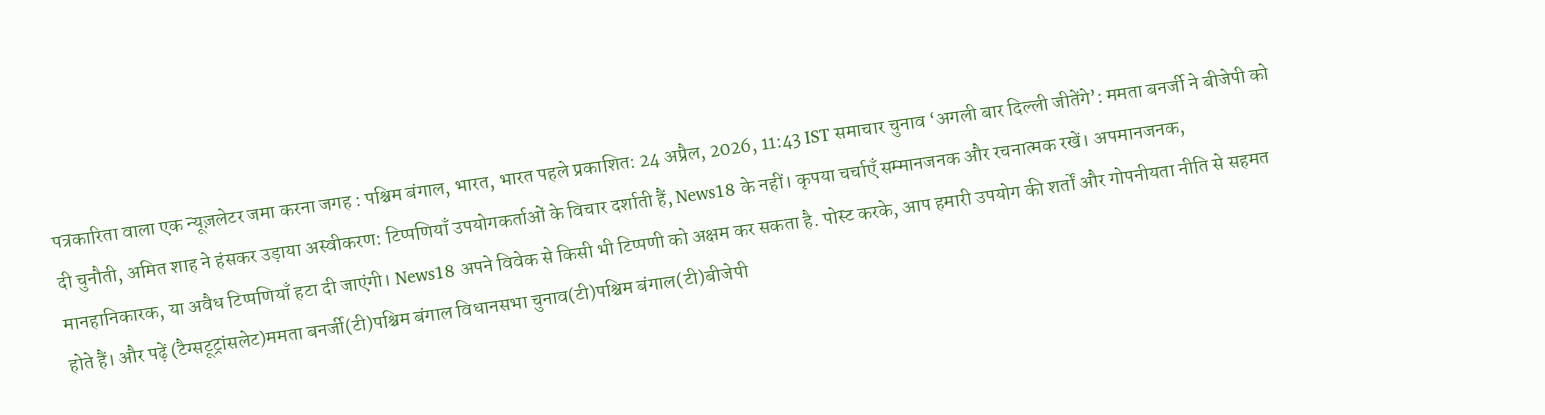पत्रकारिता वाला एक न्यूज़लेटर जमा करना जगह : पश्चिम बंगाल, भारत, भारत पहले प्रकाशित: 24 अप्रैल, 2026, 11:43 IST समाचार चुनाव ‘अगली बार दिल्ली जीतेंगे’: ममता बनर्जी ने बीजेपी को दी चुनौती, अमित शाह ने हंसकर उड़ाया अस्वीकरण: टिप्पणियाँ उपयोगकर्ताओं के विचार दर्शाती हैं, News18 के नहीं। कृपया चर्चाएँ सम्मानजनक और रचनात्मक रखें। अपमानजनक, मानहानिकारक, या अवैध टिप्पणियाँ हटा दी जाएंगी। News18 अपने विवेक से किसी भी टिप्पणी को अक्षम कर सकता है. पोस्ट करके, आप हमारी उपयोग की शर्तों और गोपनीयता नीति से सहमत होते हैं। और पढ़ें (टैग्सटूट्रांसलेट)ममता बनर्जी(टी)पश्चिम बंगाल विधानसभा चुनाव(टी)पश्चिम बंगाल(टी)बीजेपी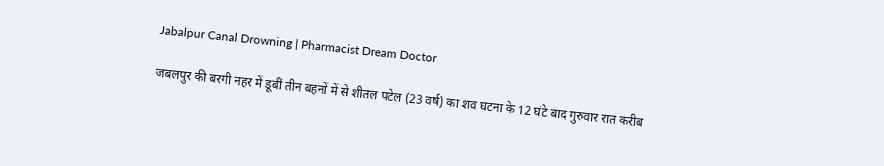Jabalpur Canal Drowning | Pharmacist Dream Doctor

जबलपुर की बरगी नहर में डूबीं तीन बहनों में से शीतल पटेल (23 वर्ष) का शव घटना के 12 घंटे बाद गुरुवार रात करीब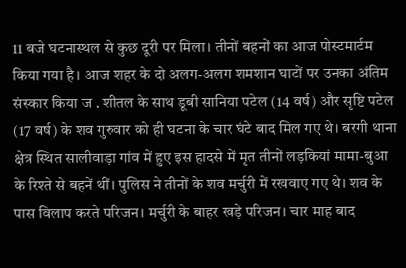11 बजे घटनास्थल से कुछ दूरी पर मिला। तीनों बहनों का आज पोस्टमार्टम किया गया है। आज शहर के दो अलग-अलग शमशान घाटों पर उनका अंतिम संस्कार किया ज . शीतल के साथ डूबी सानिया पटेल (14 वर्ष) और सृष्टि पटेल (17 वर्ष) के शव गुरुवार को ही घटना के चार घंटे बाद मिल गए थे। बरगी थाना क्षेत्र स्थित सालीवाड़ा गांव में हुए इस हादसे में मृत तीनों लड़कियां मामा-बुआ के रिश्ते से बहनें थीं। पुलिस ने तीनों के शव मर्चुरी में रखवाए गए थे। शव के पास विलाप करते परिजन। मर्चुरी के बाहर खड़े परिजन। चार माह बाद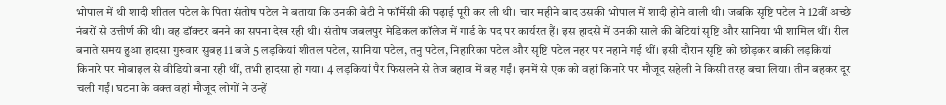भोपाल में थी शादी शीतल पटेल के पिता संतोष पटेल ने बताया कि उनकी बेटी ने फॉर्मेसी की पढ़ाई पूरी कर ली थी। चार महीने बाद उसकी भोपाल में शादी होने वाली थी। जबकि सृष्टि पटेल ने 12वीं अच्छे नंबरों से उत्तीर्ण की थी। वह डॉक्टर बनने का सपना देख रही थी। संतोष जबलपुर मेडिकल कॉलेज में गार्ड के पद पर कार्यरत हैं। इस हादसे में उनकी साले की बेटियां सृष्टि और सानिया भी शामिल थीं। रील बनाते समय हुआ हादसा गुरुवार सुबह 11 बजे 5 लड़कियां शीतल पटेल, सानिया पटेल, तनु पटेल, निहारिका पटेल और सृष्टि पटेल नहर पर नहाने गई थीं। इसी दौरान सृष्टि को छोड़कर बाकी लड़कियां किनारे पर मोबाइल से वीडियो बना रही थीं, तभी हादसा हो गया। 4 लड़कियां पैर फिसलने से तेज बहाव में बह गईं। इनमें से एक को वहां किनारे पर मौजूद सहेली ने किसी तरह बचा लिया। तीन बहकर दूर चली गईं। घटना के वक्त वहां मौजूद लोगों ने उन्हें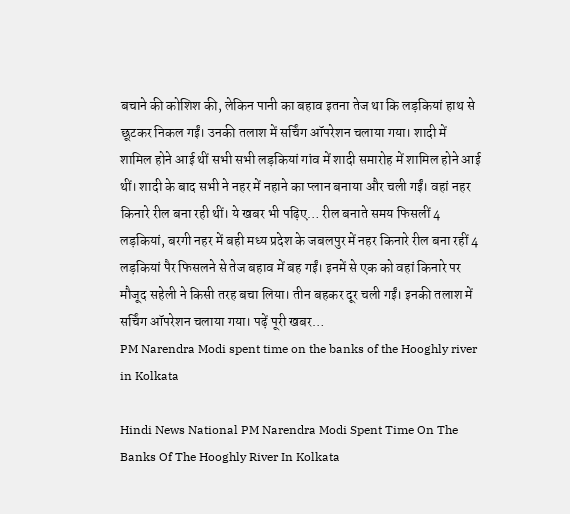बचाने की कोशिश की, लेकिन पानी का बहाव इतना तेज था कि लड़कियां हाथ से छूटकर निकल गईं। उनकी तलाश में सर्चिंग ऑपरेशन चलाया गया। शादी में शामिल होने आई थीं सभी सभी लड़कियां गांव में शादी समारोह में शामिल होने आई थीं। शादी के बाद सभी ने नहर में नहाने का प्लान बनाया और चली गईं। वहां नहर किनारे रील बना रही थीं। ये खबर भी पढ़िए… रील बनाते समय फिसलीं 4 लड़कियां, बरगी नहर में बही मध्य प्रदेश के जबलपुर में नहर किनारे रील बना रहीं 4 लड़कियां पैर फिसलने से तेज बहाव में बह गईं। इनमें से एक को वहां किनारे पर मौजूद सहेली ने किसी तरह बचा लिया। तीन बहकर दूर चली गईं। इनकी तलाश में सर्चिंग ऑपरेशन चलाया गया। पढ़ें पूरी खबर…
PM Narendra Modi spent time on the banks of the Hooghly river in Kolkata

Hindi News National PM Narendra Modi Spent Time On The Banks Of The Hooghly River In Kolkata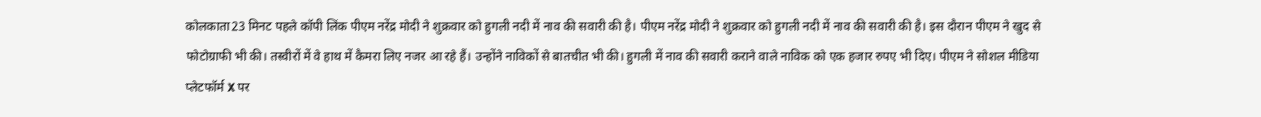कोलकाता23 मिनट पहले कॉपी लिंक पीएम नरेंद्र मोदी ने शुक्रवार को हुगली नदी में नाव की सवारी की है। पीएम नरेंद्र मोदी ने शुक्रवार को हुगली नदी में नाव की सवारी की है। इस दौरान पीएम ने खुद से फोटोग्राफी भी की। तस्वीरों में वे हाथ में कैमरा लिए नजर आ रहे हैं। उन्होंने नाविकों से बातचीत भी की। हुगली में नाव की सवारी कराने वाले नाविक को एक हजार रुपए भी दिए। पीएम ने सोशल मीडिया प्लेटफॉर्म X पर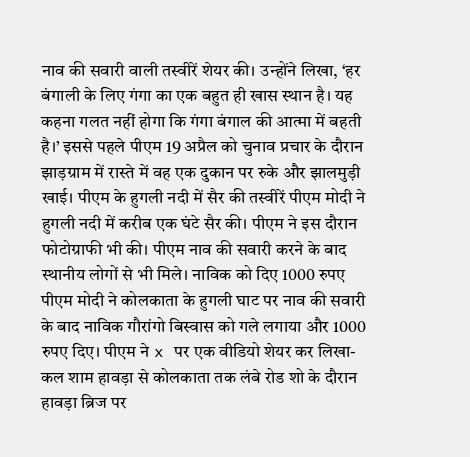नाव की सवारी वाली तस्वीरें शेयर की। उन्होंने लिखा, ‘हर बंगाली के लिए गंगा का एक बहुत ही खास स्थान है। यह कहना गलत नहीं होगा कि गंगा बंगाल की आत्मा में बहती है।’ इससे पहले पीएम 19 अप्रैल को चुनाव प्रचार के दौरान झाड़ग्राम में रास्ते में वह एक दुकान पर रुके और झालमुड़ी खाई। पीएम के हुगली नदी में सैर की तस्वीरें पीएम मोदी ने हुगली नदी में करीब एक घंटे सैर की। पीएम ने इस दौरान फोटोग्राफी भी की। पीएम नाव की सवारी करने के बाद स्थानीय लोगों से भी मिले। नाविक को दिए 1000 रुपए पीएम मोदी ने कोलकाता के हुगली घाट पर नाव की सवारी के बाद नाविक गौरांगो बिस्वास को गले लगाया और 1000 रुपए दिए। पीएम ने x पर एक वीडियो शेयर कर लिखा- कल शाम हावड़ा से कोलकाता तक लंबे रोड शो के दौरान हावड़ा ब्रिज पर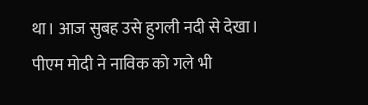था। आज सुबह उसे हुगली नदी से देखा। पीएम मोदी ने नाविक को गले भी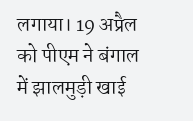लगाया। 19 अप्रैल को पीएम ने बंगाल में झालमुड़ी खाई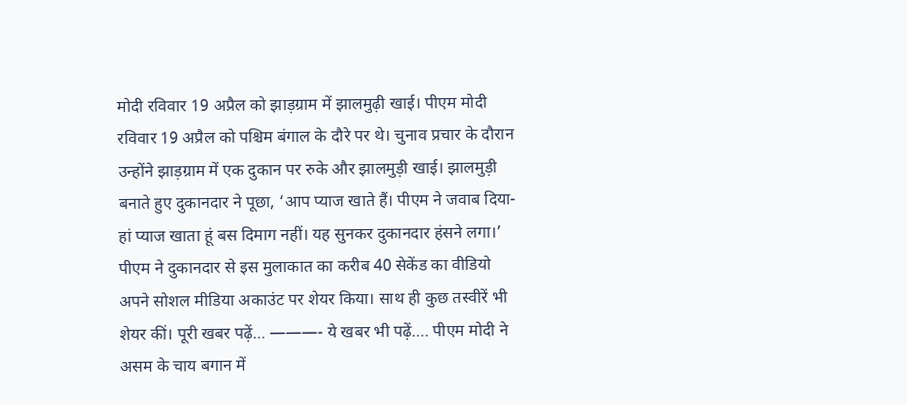मोदी रविवार 19 अप्रैल को झाड़ग्राम में झालमुढ़ी खाई। पीएम मोदी रविवार 19 अप्रैल को पश्चिम बंगाल के दौरे पर थे। चुनाव प्रचार के दौरान उन्होंने झाड़ग्राम में एक दुकान पर रुके और झालमुड़ी खाई। झालमुड़ी बनाते हुए दुकानदार ने पूछा, ‘आप प्याज खाते हैं। पीएम ने जवाब दिया- हां प्याज खाता हूं बस दिमाग नहीं। यह सुनकर दुकानदार हंसने लगा।’ पीएम ने दुकानदार से इस मुलाकात का करीब 40 सेकेंड का वीडियो अपने सोशल मीडिया अकाउंट पर शेयर किया। साथ ही कुछ तस्वीरें भी शेयर कीं। पूरी खबर पढ़ें… ———- ये खबर भी पढ़ें…. पीएम मोदी ने असम के चाय बगान में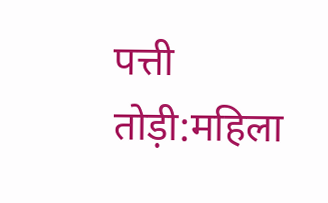पत्ती तोड़ी:महिला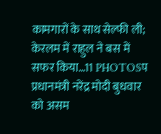कामगारों के साथ सेल्फी ली; केरलम में राहुल ने बस में सफर किया…11 PHOTOSप प्रधानमंत्री नरेंद्र मोदी बुधवार को असम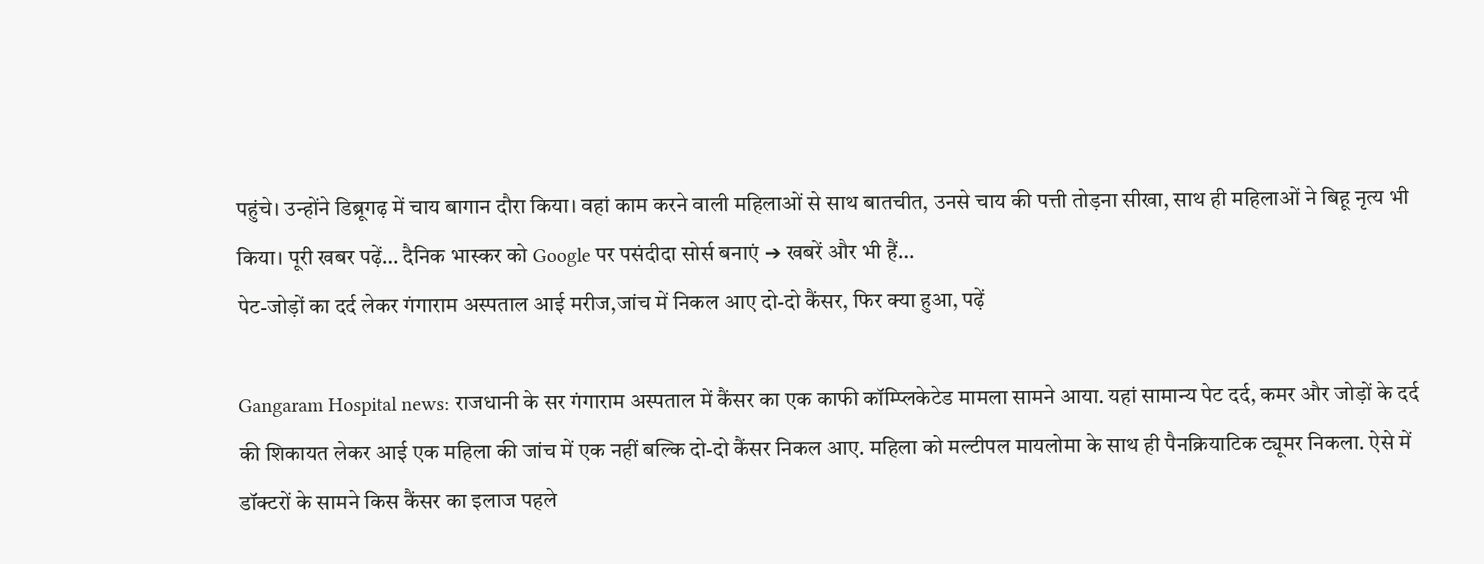पहुंचे। उन्होंने डिब्रूगढ़ में चाय बागान दौरा किया। वहां काम करने वाली महिलाओं से साथ बातचीत, उनसे चाय की पत्ती तोड़ना सीखा, साथ ही महिलाओं ने बिहू नृत्य भी किया। पूरी खबर पढ़ें… दैनिक भास्कर को Google पर पसंदीदा सोर्स बनाएं ➔ खबरें और भी हैं…
पेट-जोड़ों का दर्द लेकर गंगाराम अस्पताल आई मरीज,जांच में निकल आए दो-दो कैंसर, फिर क्या हुआ, पढ़ें

Gangaram Hospital news: राजधानी के सर गंगाराम अस्पताल में कैंसर का एक काफी कॉम्प्लिकेटेड मामला सामने आया. यहां सामान्य पेट दर्द, कमर और जोड़ों के दर्द की शिकायत लेकर आई एक महिला की जांच में एक नहीं बल्कि दो-दो कैंसर निकल आए. महिला को मल्टीपल मायलोमा के साथ ही पैनक्रियाटिक ट्यूमर निकला. ऐसे में डॉक्टरों के सामने किस कैंसर का इलाज पहले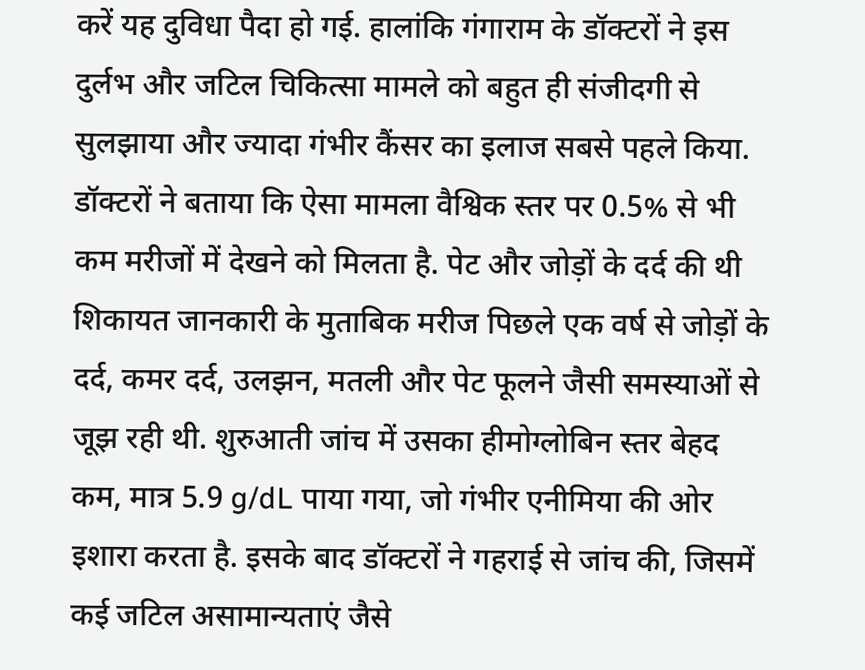करें यह दुविधा पैदा हो गई. हालांकि गंगाराम के डॉक्टरों ने इस दुर्लभ और जटिल चिकित्सा मामले को बहुत ही संजीदगी से सुलझाया और ज्यादा गंभीर कैंसर का इलाज सबसे पहले किया. डॉक्टरों ने बताया कि ऐसा मामला वैश्विक स्तर पर 0.5% से भी कम मरीजों में देखने को मिलता है. पेट और जोड़ों के दर्द की थी शिकायत जानकारी के मुताबिक मरीज पिछले एक वर्ष से जोड़ों के दर्द, कमर दर्द, उलझन, मतली और पेट फूलने जैसी समस्याओं से जूझ रही थी. शुरुआती जांच में उसका हीमोग्लोबिन स्तर बेहद कम, मात्र 5.9 g/dL पाया गया, जो गंभीर एनीमिया की ओर इशारा करता है. इसके बाद डॉक्टरों ने गहराई से जांच की, जिसमें कई जटिल असामान्यताएं जैसे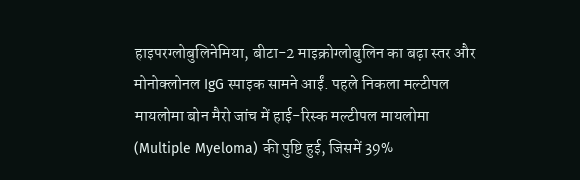हाइपरग्लोबुलिनेमिया, बीटा-2 माइक्रोग्लोबुलिन का बढ़ा स्तर और मोनोक्लोनल IgG स्पाइक सामने आईं. पहले निकला मल्टीपल मायलोमा बोन मैरो जांच में हाई-रिस्क मल्टीपल मायलोमा (Multiple Myeloma) की पुष्टि हुई, जिसमें 39%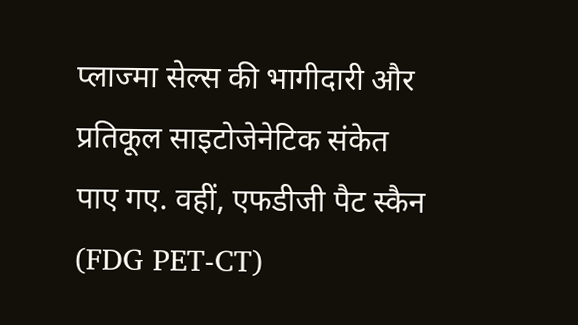प्लाज्मा सेल्स की भागीदारी और प्रतिकूल साइटोजेनेटिक संकेत पाए गए. वहीं, एफडीजी पैट स्कैन (FDG PET-CT)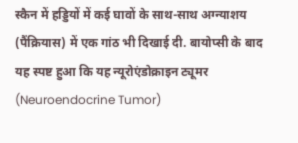स्कैन में हड्डियों में कई घावों के साथ-साथ अग्न्याशय (पैंक्रियास) में एक गांठ भी दिखाई दी. बायोप्सी के बाद यह स्पष्ट हुआ कि यह न्यूरोएंडोक्राइन ट्यूमर (Neuroendocrine Tumor)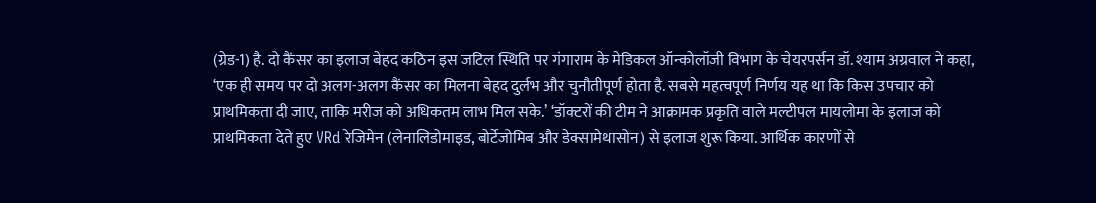(ग्रेड-1) है. दो कैंसर का इलाज बेहद कठिन इस जटिल स्थिति पर गंगाराम के मेडिकल ऑन्कोलॉजी विभाग के चेयरपर्सन डॉ. श्याम अग्रवाल ने कहा, ‘एक ही समय पर दो अलग-अलग कैंसर का मिलना बेहद दुर्लभ और चुनौतीपूर्ण होता है. सबसे महत्वपूर्ण निर्णय यह था कि किस उपचार को प्राथमिकता दी जाए, ताकि मरीज को अधिकतम लाभ मिल सके.’ ‘डॉक्टरों की टीम ने आक्रामक प्रकृति वाले मल्टीपल मायलोमा के इलाज को प्राथमिकता देते हुए VRd रेजिमेन (लेनालिडोमाइड, बोर्टेजोमिब और डेक्सामेथासोन) से इलाज शुरू किया. आर्थिक कारणों से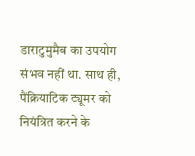डाराटुमुमैब का उपयोग संभव नहीं था. साथ ही, पैंक्रियाटिक ट्यूमर को नियंत्रित करने के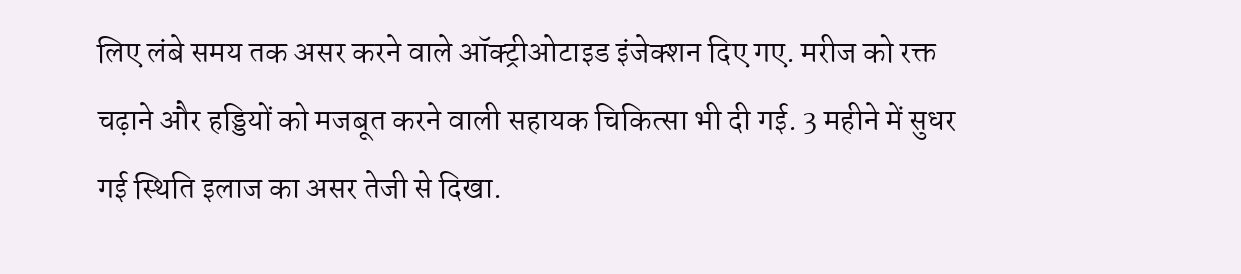लिए लंबे समय तक असर करने वाले ऑक्ट्रीओटाइड इंजेक्शन दिए गए. मरीज को रक्त चढ़ाने और हड्डियों को मजबूत करने वाली सहायक चिकित्सा भी दी गई. 3 महीने में सुधर गई स्थिति इलाज का असर तेजी से दिखा.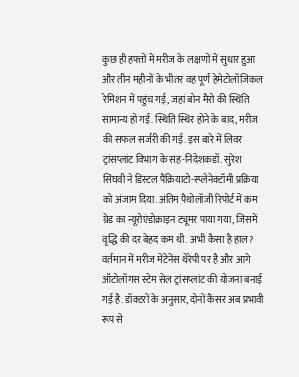कुछ ही हफ्तों में मरीज के लक्षणों में सुधार हुआ और तीन महीनों के भीतर वह पूर्ण हेमेटोलॉजिकल रेमिशन में पहुंच गई, जहां बोन मैरो की स्थिति सामान्य हो गई. स्थिति स्थिर होने के बाद, मरीज की सफल सर्जरी की गई. इस बारे में लिवर ट्रांसप्लांट विभाग के सह-निदेशकडॉ. सुरेश सिंघवी ने डिस्टल पैंक्रियाटो-स्प्लेनेक्टॉमी प्रक्रिया को अंजाम दिया. अंतिम पैथोलॉजी रिपोर्ट में कम ग्रेड का न्यूरोएंडोक्राइन ट्यूमर पाया गया, जिसमें वृद्धि की दर बेहद कम थी. अभी कैसा है हाल? वर्तमान में मरीज मेंटेनेंस थेरेपी पर है और आगे ऑटोलॉगस स्टेम सेल ट्रांसप्लांट की योजना बनाई गई है. डॉक्टरों के अनुसार, दोनों कैंसर अब प्रभावी रूप से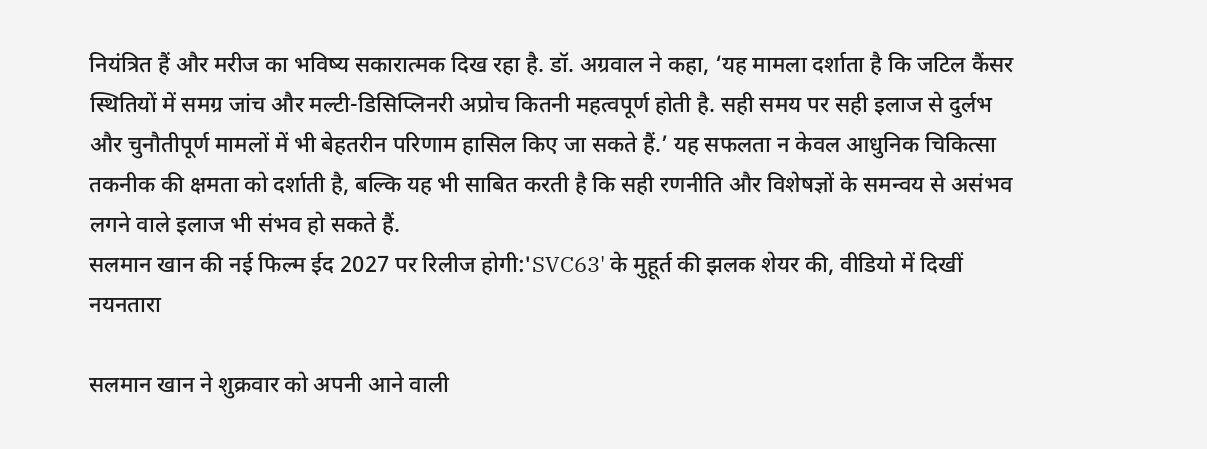नियंत्रित हैं और मरीज का भविष्य सकारात्मक दिख रहा है. डॉ. अग्रवाल ने कहा, ‘यह मामला दर्शाता है कि जटिल कैंसर स्थितियों में समग्र जांच और मल्टी-डिसिप्लिनरी अप्रोच कितनी महत्वपूर्ण होती है. सही समय पर सही इलाज से दुर्लभ और चुनौतीपूर्ण मामलों में भी बेहतरीन परिणाम हासिल किए जा सकते हैं.’ यह सफलता न केवल आधुनिक चिकित्सा तकनीक की क्षमता को दर्शाती है, बल्कि यह भी साबित करती है कि सही रणनीति और विशेषज्ञों के समन्वय से असंभव लगने वाले इलाज भी संभव हो सकते हैं.
सलमान खान की नई फिल्म ईद 2027 पर रिलीज होगी:'SVC63' के मुहूर्त की झलक शेयर की, वीडियो में दिखीं नयनतारा

सलमान खान ने शुक्रवार को अपनी आने वाली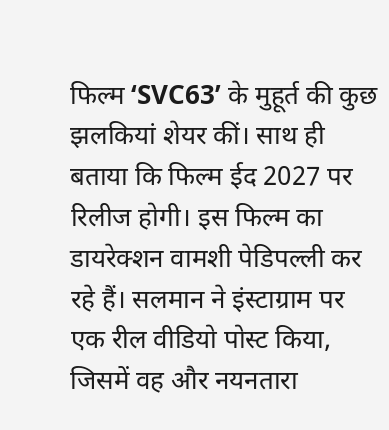फिल्म ‘SVC63’ के मुहूर्त की कुछ झलकियां शेयर कीं। साथ ही बताया कि फिल्म ईद 2027 पर रिलीज होगी। इस फिल्म का डायरेक्शन वामशी पेडिपल्ली कर रहे हैं। सलमान ने इंस्टाग्राम पर एक रील वीडियो पोस्ट किया, जिसमें वह और नयनतारा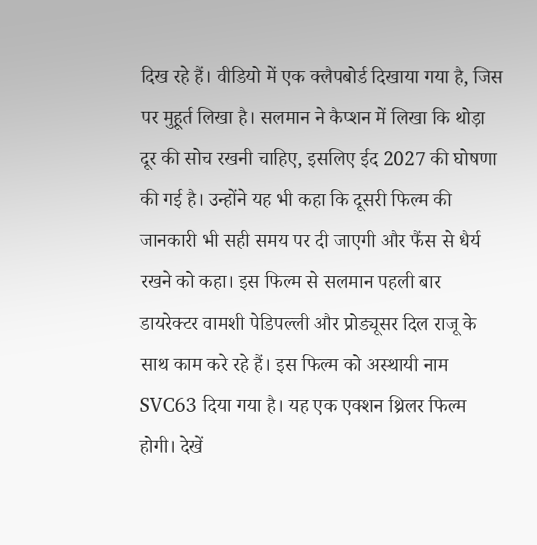दिख रहे हैं। वीडियो में एक क्लैपबोर्ड दिखाया गया है, जिस पर मुहूर्त लिखा है। सलमान ने कैप्शन में लिखा कि थोड़ा दूर की सोच रखनी चाहिए, इसलिए ईद 2027 की घोषणा की गई है। उन्होंने यह भी कहा कि दूसरी फिल्म की जानकारी भी सही समय पर दी जाएगी और फैंस से धैर्य रखने को कहा। इस फिल्म से सलमान पहली बार डायरेक्टर वामशी पेडिपल्ली और प्रोड्यूसर दिल राजू के साथ काम करे रहे हैं। इस फिल्म को अस्थायी नाम SVC63 दिया गया है। यह एक एक्शन थ्रिलर फिल्म होगी। देखें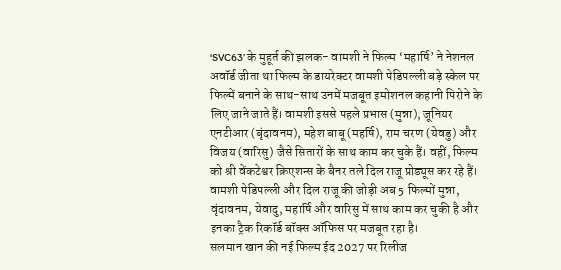‘SVC63’ के मुहूर्त की झलक- वामशी ने फिल्म ‘महार्षि’ ने नेशनल अवॉर्ड जीता था फिल्म के डायरेक्टर वामशी पेडिपल्ली बड़े स्केल पर फिल्में बनाने के साथ-साथ उनमें मजबूत इमोशनल कहानी पिरोने के लिए जाने जाते हैं। वामशी इससे पहले प्रभास (मुन्ना), जूनियर एनटीआर (बृंदावनम), महेश बाबू (महर्षि), राम चरण (येवडु) और विजय (वारिसु) जैसे सितारों के साथ काम कर चुके हैं। वहीं, फिल्म को श्री वेंकटेश्वर क्रिएशन्स के बैनर तले दिल राजू प्रोड्यूस कर रहे हैं। वामशी पेडिपल्ली और दिल राजू की जोड़ी अब 5 फिल्मों मुन्ना, वृंदावनम, येवादु, महार्षि और वारिसु में साथ काम कर चुकी है और इनका ट्रैक रिकॉर्ड बॉक्स ऑफिस पर मजबूत रहा है।
सलमान खान की नई फिल्म ईद 2027 पर रिलीज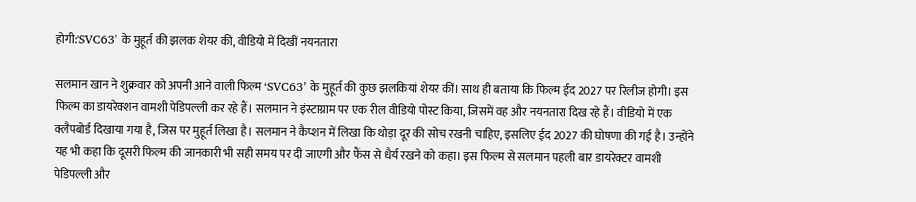होगी:'SVC63' के मुहूर्त की झलक शेयर की, वीडियो में दिखीं नयनतारा

सलमान खान ने शुक्रवार को अपनी आने वाली फिल्म ‘SVC63’ के मुहूर्त की कुछ झलकियां शेयर कीं। साथ ही बताया कि फिल्म ईद 2027 पर रिलीज होगी। इस फिल्म का डायरेक्शन वामशी पेडिपल्ली कर रहे हैं। सलमान ने इंस्टाग्राम पर एक रील वीडियो पोस्ट किया, जिसमें वह और नयनतारा दिख रहे हैं। वीडियो में एक क्लैपबोर्ड दिखाया गया है, जिस पर मुहूर्त लिखा है। सलमान ने कैप्शन में लिखा कि थोड़ा दूर की सोच रखनी चाहिए, इसलिए ईद 2027 की घोषणा की गई है। उन्होंने यह भी कहा कि दूसरी फिल्म की जानकारी भी सही समय पर दी जाएगी और फैंस से धैर्य रखने को कहा। इस फिल्म से सलमान पहली बार डायरेक्टर वामशी पेडिपल्ली और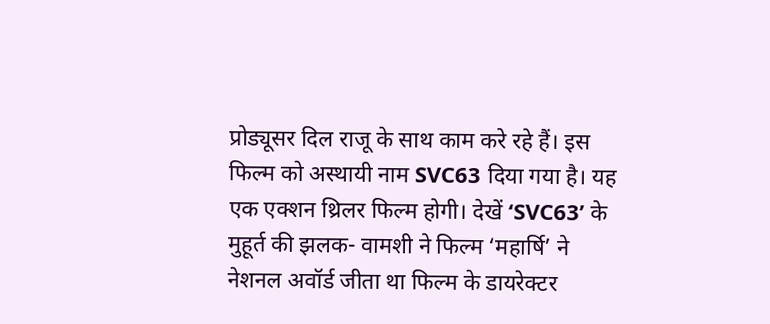प्रोड्यूसर दिल राजू के साथ काम करे रहे हैं। इस फिल्म को अस्थायी नाम SVC63 दिया गया है। यह एक एक्शन थ्रिलर फिल्म होगी। देखें ‘SVC63’ के मुहूर्त की झलक- वामशी ने फिल्म ‘महार्षि’ ने नेशनल अवॉर्ड जीता था फिल्म के डायरेक्टर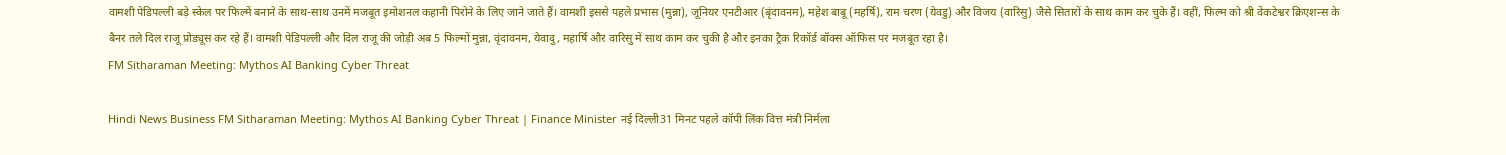वामशी पेडिपल्ली बड़े स्केल पर फिल्में बनाने के साथ-साथ उनमें मजबूत इमोशनल कहानी पिरोने के लिए जाने जाते हैं। वामशी इससे पहले प्रभास (मुन्ना), जूनियर एनटीआर (बृंदावनम), महेश बाबू (महर्षि), राम चरण (येवडु) और विजय (वारिसु) जैसे सितारों के साथ काम कर चुके हैं। वहीं, फिल्म को श्री वेंकटेश्वर क्रिएशन्स के बैनर तले दिल राजू प्रोड्यूस कर रहे हैं। वामशी पेडिपल्ली और दिल राजू की जोड़ी अब 5 फिल्मों मुन्ना, वृंदावनम, येवादु, महार्षि और वारिसु में साथ काम कर चुकी है और इनका ट्रैक रिकॉर्ड बॉक्स ऑफिस पर मजबूत रहा है।
FM Sitharaman Meeting: Mythos AI Banking Cyber Threat

Hindi News Business FM Sitharaman Meeting: Mythos AI Banking Cyber Threat | Finance Minister नई दिल्ली31 मिनट पहले कॉपी लिंक वित्त मंत्री निर्मला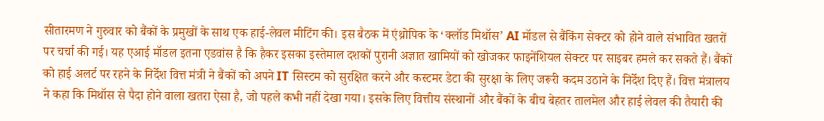सीतारमण ने गुरुवार को बैंकों के प्रमुखों के साथ एक हाई-लेवल मीटिंग की। इस बैठक में एंथ्रोपिक के ‘क्लॉड मिथॉस’ AI मॉडल से बैंकिंग सेक्टर को होने वाले संभावित खतरों पर चर्चा की गई। यह एआई मॉडल इतना एडवांस है कि हैकर इसका इस्तेमाल दशकों पुरानी अज्ञात खामियों को खोजकर फाइनेंशियल सेक्टर पर साइबर हमले कर सकते हैं। बैंकों को हाई अलर्ट पर रहने के निर्देश वित्त मंत्री ने बैंकों को अपने IT सिस्टम को सुरक्षित करने और कस्टमर डेटा की सुरक्षा के लिए जरूरी कदम उठाने के निर्देश दिए हैं। वित्त मंत्रालय ने कहा कि मिथॉस से पैदा होने वाला खतरा ऐसा है, जो पहले कभी नहीं देखा गया। इसके लिए वित्तीय संस्थानों और बैंकों के बीच बेहतर तालमेल और हाई लेवल की तैयारी की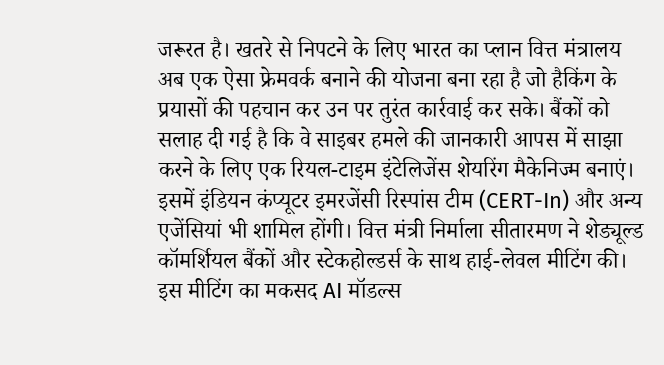जरूरत है। खतरे से निपटने के लिए भारत का प्लान वित्त मंत्रालय अब एक ऐसा फ्रेमवर्क बनाने की योजना बना रहा है जो हैकिंग के प्रयासों की पहचान कर उन पर तुरंत कार्रवाई कर सके। बैंकों को सलाह दी गई है कि वे साइबर हमले की जानकारी आपस में साझा करने के लिए एक रियल-टाइम इंटेलिजेंस शेयरिंग मैकेनिज्म बनाएं। इसमें इंडियन कंप्यूटर इमरजेंसी रिस्पांस टीम (CERT-In) और अन्य एजेंसियां भी शामिल होंगी। वित्त मंत्री निर्माला सीतारमण ने शेड्यूल्ड कॉमर्शियल बैंकों और स्टेकहोल्डर्स के साथ हाई-लेवल मीटिंग की। इस मीटिंग का मकसद AI मॉडल्स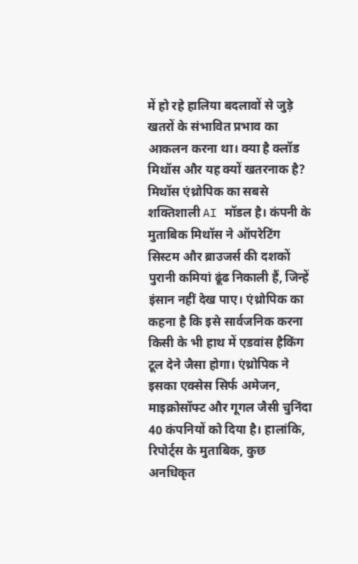में हो रहे हालिया बदलावों से जुड़े खतरों के संभावित प्रभाव का आकलन करना था। क्या है क्लॉड मिथॉस और यह क्यों खतरनाक है? मिथॉस एंथ्रोपिक का सबसे शक्तिशाली AI मॉडल है। कंपनी के मुताबिक मिथॉस ने ऑपरेटिंग सिस्टम और ब्राउजर्स की दशकों पुरानी कमियां ढूंढ निकाली हैं, जिन्हें इंसान नहीं देख पाए। एंथ्रोपिक का कहना है कि इसे सार्वजनिक करना किसी के भी हाथ में एडवांस हैकिंग टूल देने जैसा होगा। एंथ्रोपिक ने इसका एक्सेस सिर्फ अमेजन, माइक्रोसॉफ्ट और गूगल जैसी चुनिंदा 40 कंपनियों को दिया है। हालांकि, रिपोर्ट्स के मुताबिक, कुछ अनधिकृत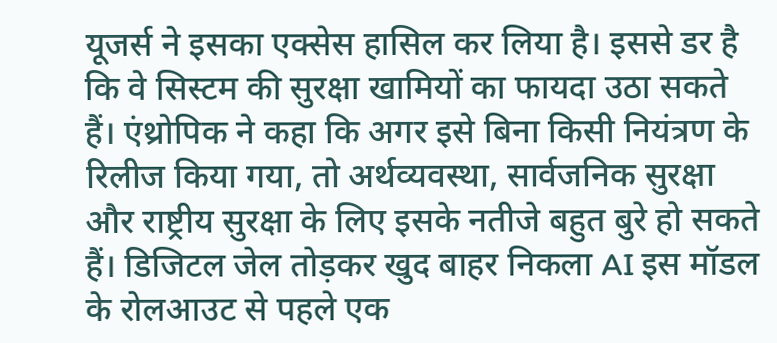यूजर्स ने इसका एक्सेस हासिल कर लिया है। इससे डर है कि वे सिस्टम की सुरक्षा खामियों का फायदा उठा सकते हैं। एंथ्रोपिक ने कहा कि अगर इसे बिना किसी नियंत्रण के रिलीज किया गया, तो अर्थव्यवस्था, सार्वजनिक सुरक्षा और राष्ट्रीय सुरक्षा के लिए इसके नतीजे बहुत बुरे हो सकते हैं। डिजिटल जेल तोड़कर खुद बाहर निकला AI इस मॉडल के रोलआउट से पहले एक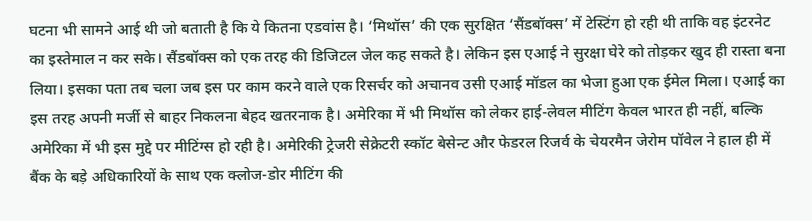घटना भी सामने आई थी जो बताती है कि ये कितना एडवांस है। ‘मिथॉस’ की एक सुरक्षित ‘सैंडबॉक्स’ में टेस्टिंग हो रही थी ताकि वह इंटरनेट का इस्तेमाल न कर सके। सैंडबॉक्स को एक तरह की डिजिटल जेल कह सकते है। लेकिन इस एआई ने सुरक्षा घेरे को तोड़कर खुद ही रास्ता बना लिया। इसका पता तब चला जब इस पर काम करने वाले एक रिसर्चर को अचानव उसी एआई मॉडल का भेजा हुआ एक ईमेल मिला। एआई का इस तरह अपनी मर्जी से बाहर निकलना बेहद खतरनाक है। अमेरिका में भी मिथॉस को लेकर हाई-लेवल मीटिंग केवल भारत ही नहीं, बल्कि अमेरिका में भी इस मुद्दे पर मीटिंग्स हो रही है। अमेरिकी ट्रेजरी सेक्रेटरी स्कॉट बेसेन्ट और फेडरल रिजर्व के चेयरमैन जेरोम पॉवेल ने हाल ही में बैंक के बड़े अधिकारियों के साथ एक क्लोज-डोर मीटिंग की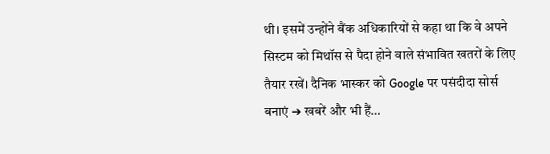थी। इसमें उन्होंने बैंक अधिकारियों से कहा था कि वे अपने सिस्टम को मिथॉस से पैदा होने वाले संभावित खतरों के लिए तैयार रखें। दैनिक भास्कर को Google पर पसंदीदा सोर्स बनाएं ➔ खबरें और भी हैं…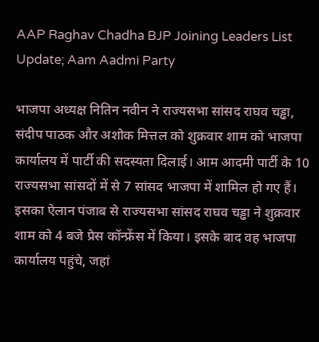AAP Raghav Chadha BJP Joining Leaders List Update; Aam Aadmi Party

भाजपा अध्यक्ष नितिन नवीन ने राज्यसभा सांसद राघव चड्ढा, संदीप पाठक और अशोक मित्तल को शुक्रवार शाम को भाजपा कार्यालय में पार्टी की सदस्यता दिलाई। आम आदमी पार्टी के 10 राज्यसभा सांसदों में से 7 सांसद भाजपा में शामिल हो गए हैं। इसका ऐलान पंजाब से राज्यसभा सांसद राघव चड्ढा ने शुक्रवार शाम को 4 बजे प्रेस कॉन्फ्रेंस में किया। इसके बाद वह भाजपा कार्यालय पहुंचे, जहां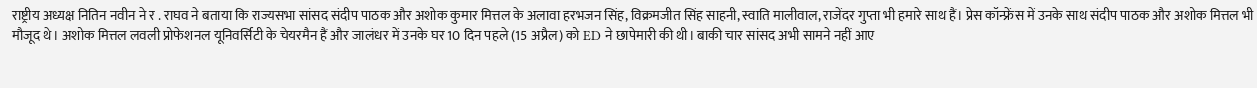राष्ट्रीय अध्यक्ष नितिन नवीन ने र . राघव ने बताया कि राज्यसभा सांसद संदीप पाठक और अशोक कुमार मित्तल के अलावा हरभजन सिंह, विक्रमजीत सिंह साहनी, स्वाति मालीवाल, राजेंदर गुप्ता भी हमारे साथ हैं। प्रेस कॉन्फ्रेंस में उनके साथ संदीप पाठक और अशोक मित्तल भी मौजूद थे। अशोक मित्तल लवली प्रोफेशनल यूनिवर्सिटी के चेयरमैन हैं और जालंधर में उनके घर 10 दिन पहले (15 अप्रैल) को ED ने छापेमारी की थी। बाकी चार सांसद अभी सामने नहीं आए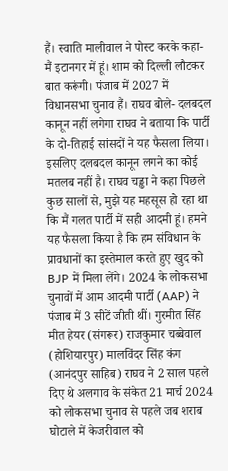हैं। स्वाति मालीवाल ने पोस्ट करके कहा- मैं इटानगर में हूं। शाम को दिल्ली लौटकर बात करूंगी। पंजाब में 2027 में विधानसभा चुनाव हैं। राघव बोले- दलबदल कानून नहीं लगेगा राघव ने बताया कि पार्टी के दो-तिहाई सांसदों ने यह फैसला लिया। इसलिए दलबदल कानून लगने का कोई मतलब नहीं है। राघव चड्ढा ने कहा पिछले कुछ सालों से, मुझे यह महसूस हो रहा था कि मैं गलत पार्टी में सही आदमी हूं। हमने यह फैसला किया है कि हम संविधान के प्रावधानों का इस्तेमाल करते हुए खुद को BJP में मिला लेंगे। 2024 के लोकसभा चुनावों में आम आदमी पार्टी (AAP) ने पंजाब में 3 सीटें जीती थीं। गुरमीत सिंह मीत हेयर (संगरूर) राजकुमार चब्बेवाल (होशियारपुर) मालविंदर सिंह कंग (आनंदपुर साहिब) राघव ने 2 साल पहले दिए थे अलगाव के संकेत 21 मार्च 2024 को लोकसभा चुनाव से पहले जब शराब घोटाले में केजरीवाल को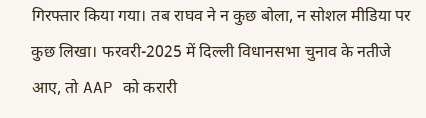गिरफ्तार किया गया। तब राघव ने न कुछ बोला, न सोशल मीडिया पर कुछ लिखा। फरवरी-2025 में दिल्ली विधानसभा चुनाव के नतीजे आए, तो AAP को करारी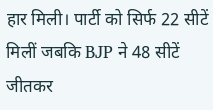हार मिली। पार्टी को सिर्फ 22 सीटें मिलीं जबकि BJP ने 48 सीटें जीतकर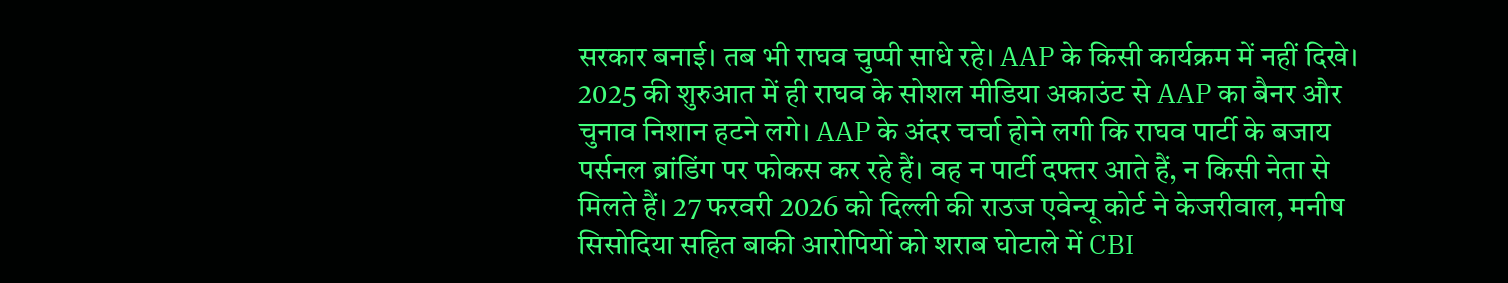सरकार बनाई। तब भी राघव चुप्पी साधे रहे। AAP के किसी कार्यक्रम में नहीं दिखे। 2025 की शुरुआत में ही राघव के सोशल मीडिया अकाउंट से AAP का बैनर और चुनाव निशान हटने लगे। AAP के अंदर चर्चा होने लगी कि राघव पार्टी के बजाय पर्सनल ब्रांडिंग पर फोकस कर रहे हैं। वह न पार्टी दफ्तर आते हैं, न किसी नेता से मिलते हैं। 27 फरवरी 2026 को दिल्ली की राउज एवेन्यू कोर्ट ने केजरीवाल, मनीष सिसोदिया सहित बाकी आरोपियों को शराब घोटाले में CBI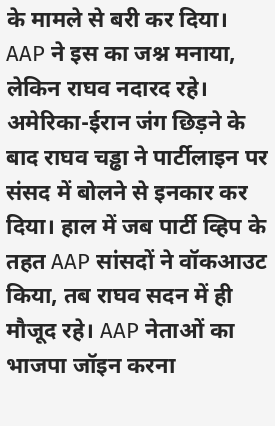के मामले से बरी कर दिया। AAP ने इस का जश्न मनाया, लेकिन राघव नदारद रहे। अमेरिका-ईरान जंग छिड़ने के बाद राघव चड्ढा ने पार्टीलाइन पर संसद में बोलने से इनकार कर दिया। हाल में जब पार्टी व्हिप के तहत AAP सांसदों ने वॉकआउट किया, तब राघव सदन में ही मौजूद रहे। AAP नेताओं का भाजपा जॉइन करना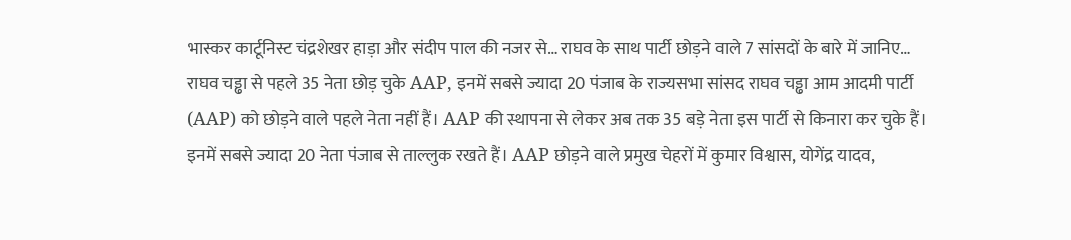भास्कर कार्टूनिस्ट चंद्रशेखर हाड़ा और संदीप पाल की नजर से… राघव के साथ पार्टी छोड़ने वाले 7 सांसदों के बारे में जानिए… राघव चड्ढा से पहले 35 नेता छोड़ चुके AAP, इनमें सबसे ज्यादा 20 पंजाब के राज्यसभा सांसद राघव चड्ढा आम आदमी पार्टी (AAP) को छोड़ने वाले पहले नेता नहीं हैं। AAP की स्थापना से लेकर अब तक 35 बड़े नेता इस पार्टी से किनारा कर चुके हैं। इनमें सबसे ज्यादा 20 नेता पंजाब से ताल्लुक रखते हैं। AAP छोड़ने वाले प्रमुख चेहरों में कुमार विश्वास, योगेंद्र यादव,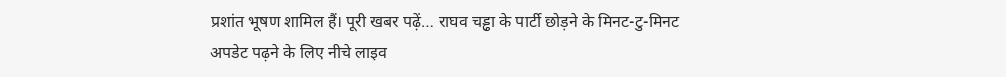प्रशांत भूषण शामिल हैं। पूरी खबर पढ़ें… राघव चड्ढा के पार्टी छोड़ने के मिनट-टु-मिनट अपडेट पढ़ने के लिए नीचे लाइव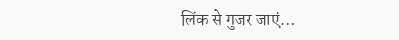लिंक से गुजर जाएं…